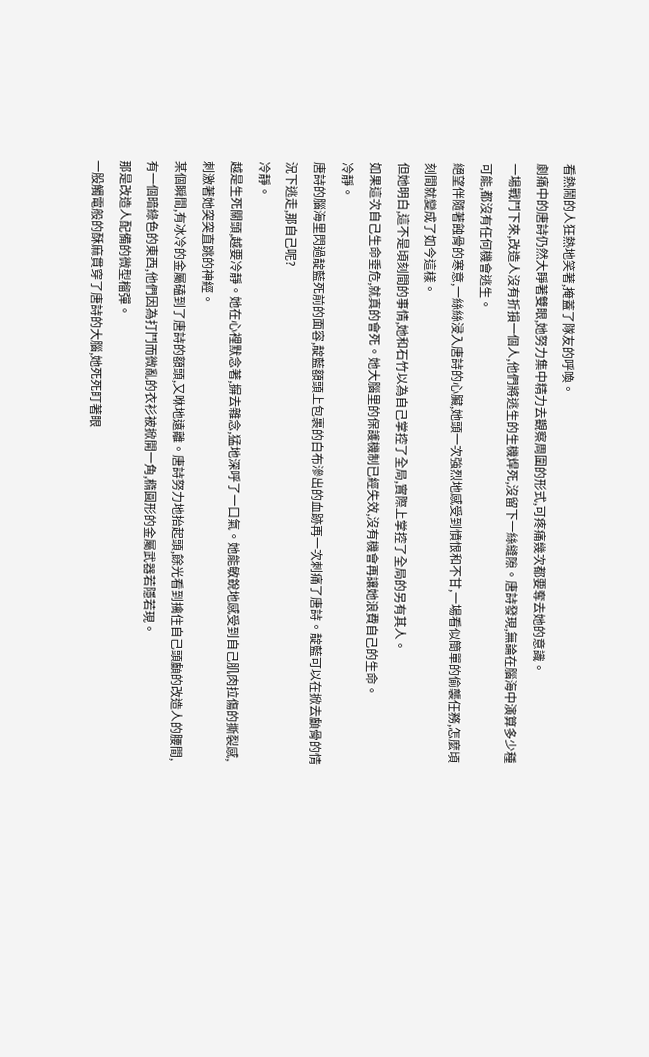看熱鬧的人狂熱地笑著,掩蓋了隊友的呼喚。
劇痛中的唐詩仍然大睜著雙眼,她努力集中精力去觀察周圍的形式,可疼痛幾次都要奪去她的意識。
一場戰鬥下來,改造人沒有折損一個人,他們將逃生的生機焊死,沒留下一絲縫隙。唐詩發現,無論在腦海中演算多少種可能,都沒有任何機會逃生。
絕望伴隨著蝕骨的寒意,一絲絲浸入唐詩的心臟,她頭一次強烈地感受到憤恨和不甘,一場看似簡單的偷襲任務,怎麼頃刻間就變成了如今這樣。
但她明白,這不是頃刻間的事情,她和石竹以為自己掌控了全局,實際上掌控了全局的另有其人。
如果這次自己生命垂危,就真的會死。她大腦里的保護機制已經失效,沒有機會再讓她浪費自己的生命。
冷靜。
唐詩的腦海里閃過靛藍死前的面容,靛藍額頭上包裹的白布滲出的血跡再一次刺痛了唐詩。靛藍可以在掀去顱骨的情況下逃走,那自己呢?
冷靜。
越是生死關頭,越要冷靜。她在心裡默念著,摒去雜念,猛地深呼了一口氣。她能敏銳地感受到自己肌肉拉傷的撕裂感,刺激著她突突直跳的神經。
某個瞬間,有冰冷的金屬磕到了唐詩的額頭,又咻地遠離。唐詩努力地抬起頭,餘光看到擒住自己頭顱的改造人的腰間,有一個暗綠色的東西,他們因為打鬥而微亂的衣衫被掀開一角,橢圓形的金屬武器若隱若現。
那是改造人配備的微型榴彈。
一股觸電般的酥麻貫穿了唐詩的大腦,她死死盯著眼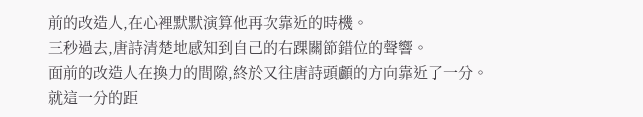前的改造人,在心裡默默演算他再次靠近的時機。
三秒過去,唐詩清楚地感知到自己的右踝關節錯位的聲響。
面前的改造人在換力的間隙,終於又往唐詩頭顱的方向靠近了一分。
就這一分的距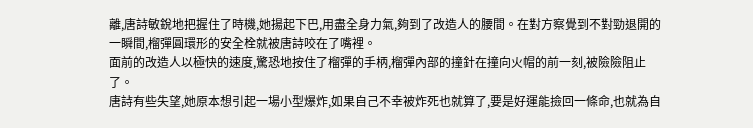離,唐詩敏銳地把握住了時機,她揚起下巴,用盡全身力氣,夠到了改造人的腰間。在對方察覺到不對勁退開的一瞬間,榴彈圓環形的安全栓就被唐詩咬在了嘴裡。
面前的改造人以極快的速度,驚恐地按住了榴彈的手柄,榴彈內部的撞針在撞向火帽的前一刻,被險險阻止了。
唐詩有些失望,她原本想引起一場小型爆炸,如果自己不幸被炸死也就算了,要是好運能撿回一條命,也就為自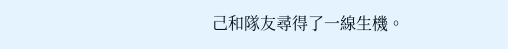己和隊友尋得了一線生機。